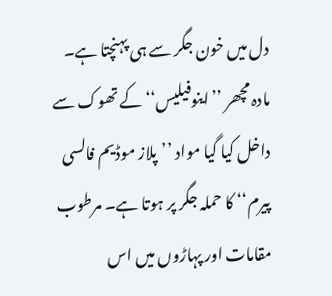دل میں خون جگر سے ہی پہنچتا ہے۔ مادہ مچھر ’’اینوفیلیس‘‘ کے تھوک سے داخل کیا گیا مواد ’’پلاز موڈیم فالسی پیرم‘‘ کا حملہ جگر پر ہوتا ہے۔ مرطوب مقامات اور پہاڑوں میں اس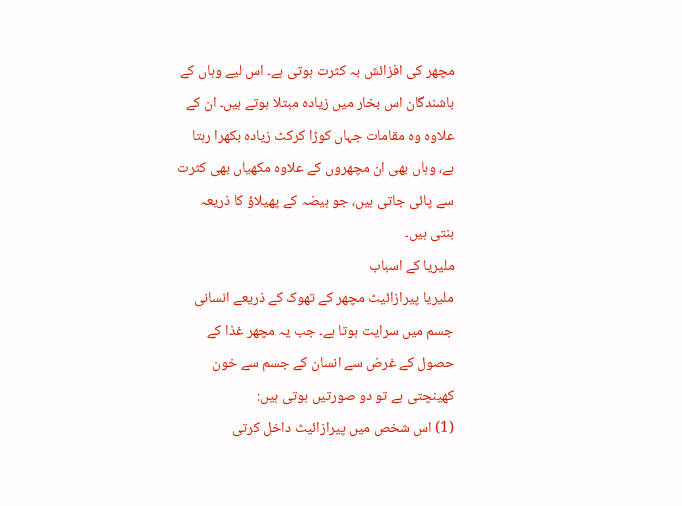مچھر کی افزائش بہ کثرت ہوتی ہے۔ اس لیے وہاں کے باشندگان اس بخار میں زیادہ مبتلا ہوتے ہیں۔ ان کے علاوہ وہ مقامات جہاں کوڑا کرکٹ زیادہ بکھرا رہتا ہے، وہاں بھی ان مچھروں کے علاوہ مکھیاں بھی کثرت سے پائی جاتی ہیں، جو ہیضہ کے پھیلاؤ کا ذریعہ بنتی ہیں۔
ملیریا کے اسباب
ملیریا پیرازائیٹ مچھر کے تھوک کے ذریعے انسانی جسم میں سرایت ہوتا ہے۔ جب یہ مچھر غذا کے حصول کے غرض سے انسان کے جسم سے خون کھینچتی ہے تو دو صورتیں ہوتی ہیں:
(1) اس شخص میں پیرازائیٹ داخل کرتی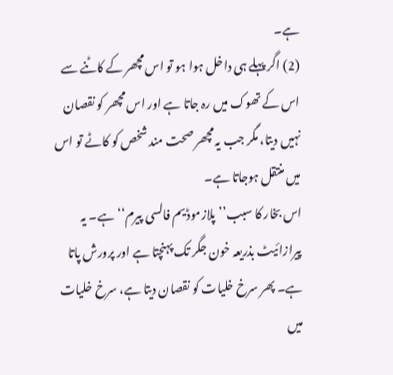ہے۔
(2) اگر پہلے ہی داخل ہوا ہو تو اس مچھر کے کاٹنے سے اس کے تھوک میں رہ جاتا ہے اور اس مچھر کو نقصان نہیں دیتا، مگر جب یہ مچھر صحت مند شخص کو کاٹے تو اس میں منتقل ہوجاتا ہے۔
اس بخار کا سبب’’پلازموڈیم فالسی پیرم‘‘ ہے۔ یہ پیرازائیٹ بذریعہ خون جگر تک پہنچتا ہے اور پرورش پاتا ہے۔ پھر سرخ خلیات کو نقصان دیتا ہے، سرخ خلیات میں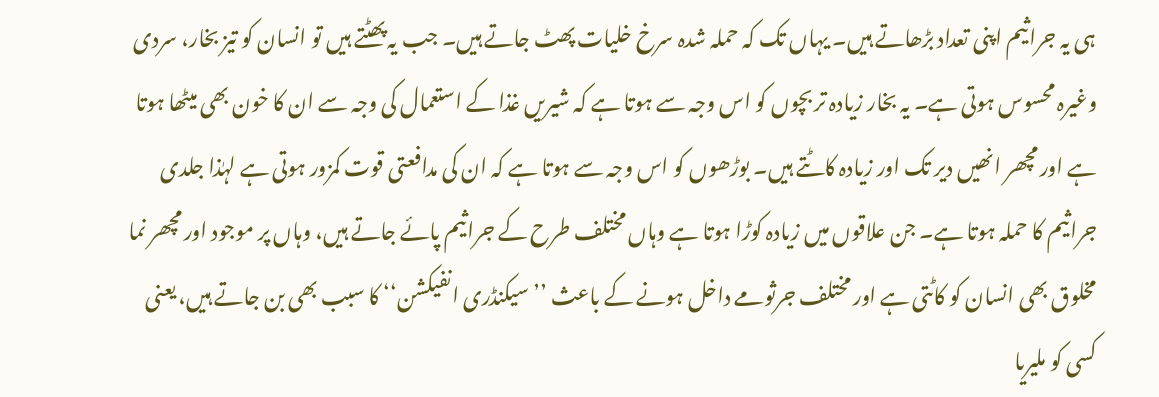ہی یہ جراثیم اپنی تعداد بڑھاتے ہیں۔ یہاں تک کہ حملہ شدہ سرخ خلیات پھٹ جاتے ہیں۔ جب یہ پھٹتے ہیں تو انسان کو تیز بخار، سردی وغیرہ محسوس ہوتی ہے۔ یہ بخار زیادہ تر بچوں کو اس وجہ سے ہوتا ہے کہ شیریں غذا کے استعمال کی وجہ سے ان کا خون بھی میٹھا ہوتا ہے اور مچھر انھیں دیر تک اور زیادہ کاٹتے ہیں۔ بوڑھوں کو اس وجہ سے ہوتا ہے کہ ان کی مدافعتی قوت کمزور ہوتی ہے لہٰذا جلدی جراثیم کا حملہ ہوتا ہے۔ جن علاقوں میں زیادہ کوڑا ہوتا ہے وہاں مختلف طرح کے جراثیم پائے جاتے ہیں، وہاں پر موجود اور مچھر نما مخلوق بھی انسان کو کاٹتی ہے اور مختلف جرثومے داخل ہونے کے باعث ’’سیکنڈری انفیکشن‘‘ کا سبب بھی بن جاتے ہیں، یعنی کسی کو ملیریا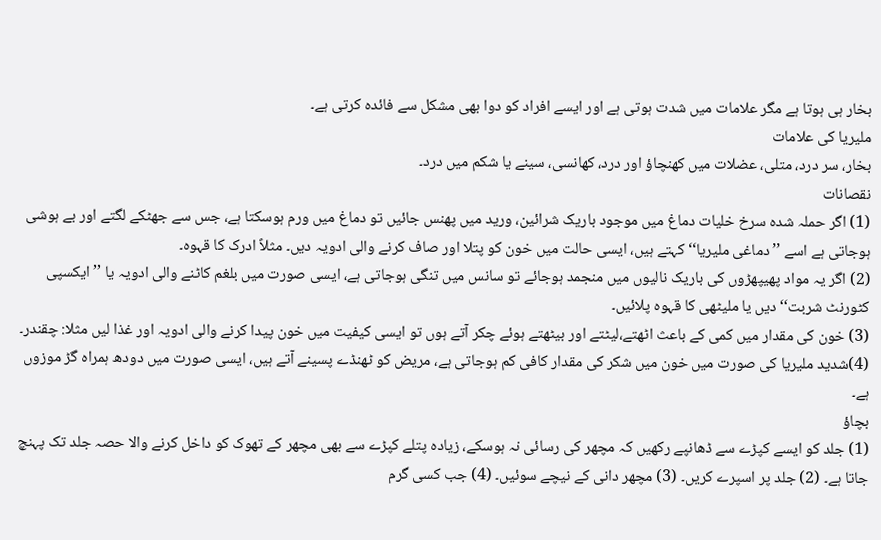بخار ہی ہوتا ہے مگر علامات میں شدت ہوتی ہے اور ایسے افراد کو دوا بھی مشکل سے فائدہ کرتی ہے۔
ملیریا کی علامات
بخار، سر درد، متلی، عضلات میں کھنچاؤ اور درد، کھانسی، سینے یا شکم میں درد۔
نقصانات
(1) اگر حملہ شدہ سرخ خلیات دماغ میں موجود باریک شرائین، ورید میں پھنس جائیں تو دماغ میں ورم ہوسکتا ہے، جس سے جھٹکے لگتے اور بے ہوشی ہوجاتی ہے اسے ’’دماغی ملیریا‘‘ کہتے ہیں، ایسی حالت میں خون کو پتلا اور صاف کرنے والی ادویہ دیں۔ مثلاً ادرک کا قہوہ۔
(2) اگر یہ مواد پھیپھڑوں کی باریک نالیوں میں منجمد ہوجائے تو سانس میں تنگی ہوجاتی ہے، ایسی صورت میں بلغم کاٹنے والی ادویہ یا ’’ایکسپی کٹورنٹ شربت‘‘ دیں یا ملیٹھی کا قہوہ پلائیں۔
(3) خون کی مقدار میں کمی کے باعث اٹھتے،لیٹتے اور بیٹھتے ہوئے چکر آتے ہوں تو ایسی کیفیت میں خون پیدا کرنے والی ادویہ اور غذا لیں مثلا: چقندر۔
(4)شدید ملیریا کی صورت میں خون میں شکر کی مقدار کافی کم ہوجاتی ہے، مریض کو ٹھنڈے پسینے آتے ہیں، ایسی صورت میں دودھ ہمراہ گڑ موزوں ہے۔
بچاؤ
(1) جلد کو ایسے کپڑے سے ڈھانپے رکھیں کہ مچھر کی رسائی نہ ہوسکے، زیادہ پتلے کپڑے سے بھی مچھر کے تھوک کو داخل کرنے والا حصہ جلد تک پہنچ جاتا ہے۔ (2) جلد پر اسپرے کریں۔ (3) مچھر دانی کے نیچے سوئیں۔ (4) جب کسی گرم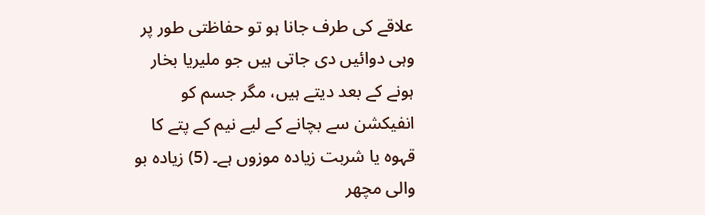علاقے کی طرف جانا ہو تو حفاظتی طور پر وہی دوائیں دی جاتی ہیں جو ملیریا بخار ہونے کے بعد دیتے ہیں، مگر جسم کو انفیکشن سے بچانے کے لیے نیم کے پتے کا قہوہ یا شربت زیادہ موزوں ہے۔ (5) زیادہ بو والی مچھر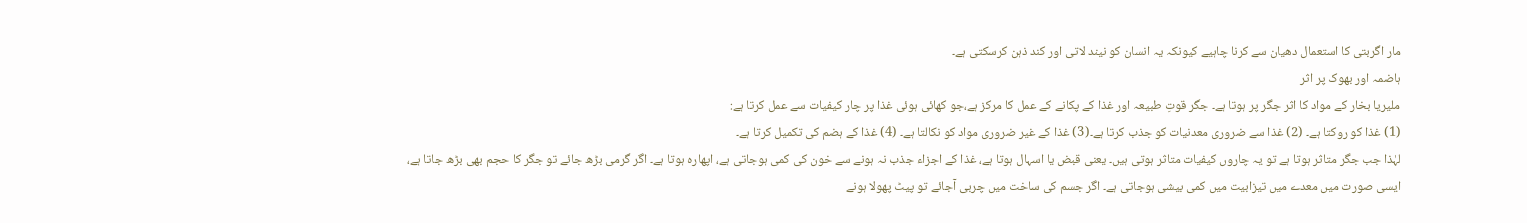مار اگربتی کا استعمال دھیان سے کرنا چاہیے کیونکہ یہ انسان کو نیند لاتی اور کند ذہن کرسکتی ہے۔
ہاضمہ اور بھوک پر اثر
ملیریا بخار کے مواد کا اثر جگر پر ہوتا ہے۔ جگر قوتِ طبیعہ اور غذا کے پکانے کے عمل کا مرکز ہے،جو کھائی ہوئی غذا پر چار کیفیات سے عمل کرتا ہے:
(1) غذا کو روکتا ہے۔ (2) غذا سے ضروری معدنیات کو جذب کرتا ہے۔(3) غذا کے غیر ضروری مواد کو نکالتا ہے۔ (4) غذا کے ہضم کی تکمیل کرتا ہے۔
لہٰذا جب جگر متاثر ہوتا ہے تو یہ چاروں کیفیات متاثر ہوتی ہیں۔ یعنی قبض یا اسہال ہوتا ہے، غذا کے اجزاء جذب نہ ہونے سے خون کی کمی ہوجاتی ہے، اپھارہ ہوتا ہے۔ اگر گرمی بڑھ جائے تو جگر کا حجم بھی بڑھ جاتا ہے، ایسی صورت میں معدے میں تیزابیت میں کمی بیشی ہوجاتی ہے۔ اگر جسم کی ساخت میں چربی آجائے تو پیٹ پھولا ہونے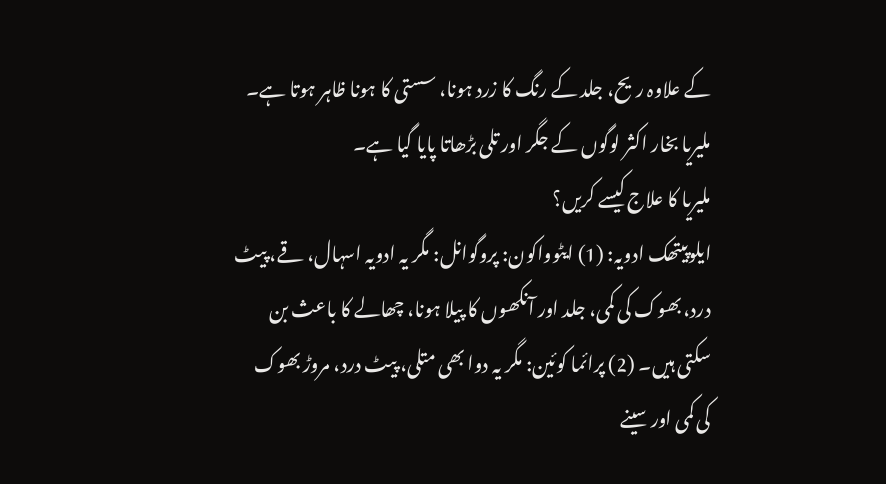کے علاوہ ریح، جلد کے رنگ کا زرد ہونا، سستی کا ہونا ظاہر ہوتا ہے۔ ملیریا بخار اکثر لوگوں کے جگر اور تلی بڑھاتا پایا گیا ہے۔
ملیریا کا علاج کیسے کریں؟
ایلوپیتھک ادویہ: (1) ایٹوواکون: پروگوانل: مگر یہ ادویہ اسہال، قے، پیٹ درد، بھوک کی کمی، جلد اور آنکھوں کا پیلا ہونا، چھالے کا باعث بن سکتی ہیں۔ (2) پرائما کوئین: مگر یہ دوا بھی متلی، پیٹ درد، مروڑ بھوک کی کمی اور سینے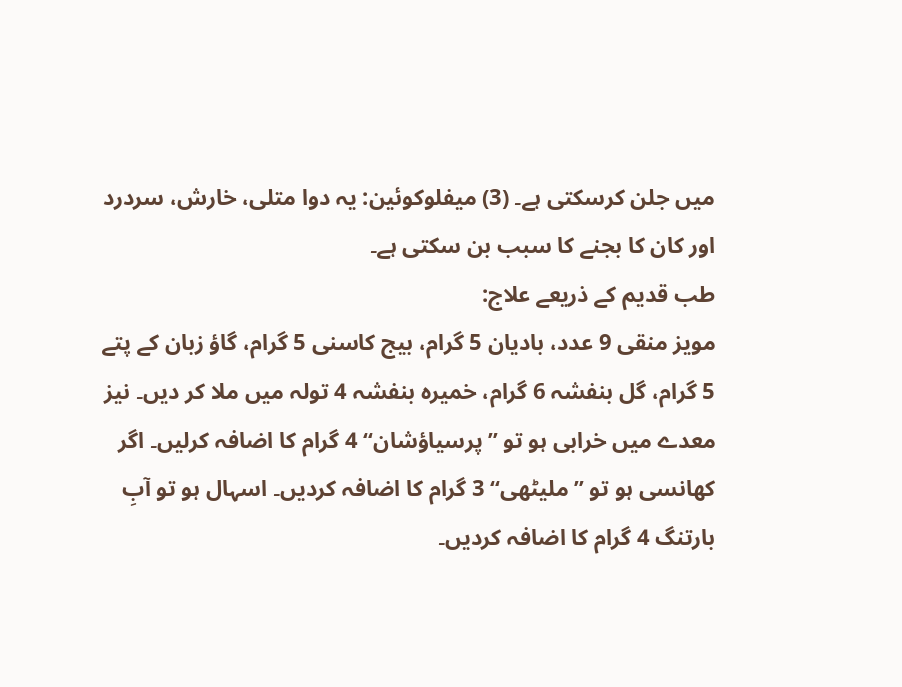میں جلن کرسکتی ہے۔ (3) میفلوکوئین: یہ دوا متلی، خارش، سردرد اور کان کا بجنے کا سبب بن سکتی ہے۔
طب قدیم کے ذریعے علاج:
مویز منقی 9 عدد، بادیان 5 گرام، بیج کاسنی 5 گرام، گاؤ زبان کے پتے 5 گرام، گل بنفشہ 6 گرام، خمیرہ بنفشہ 4 تولہ میں ملا کر دیں۔ نیز معدے میں خرابی ہو تو ’’پرسیاؤشان‘‘ 4 گرام کا اضافہ کرلیں۔ اگر کھانسی ہو تو ’’ملیٹھی‘‘ 3 گرام کا اضافہ کردیں۔ اسہال ہو تو آبِ بارتنگ 4 گرام کا اضافہ کردیں۔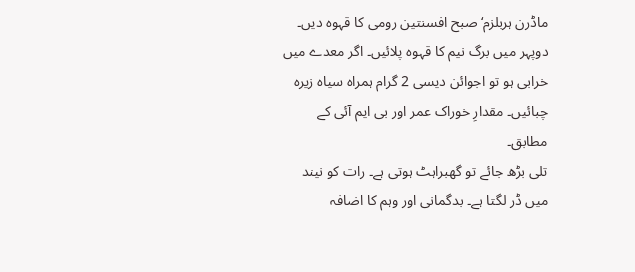ماڈرن ہربلزم‘ صبح افسنتین رومی کا قہوہ دیں۔ دوپہر میں برگ نیم کا قہوہ پلائیں۔ اگر معدے میں خرابی ہو تو اجوائن دیسی 2 گرام ہمراہ سیاہ زیرہ چبائیں۔ مقدارِ خوراک عمر اور بی ایم آئی کے مطابق۔
تلی بڑھ جائے تو گھبراہٹ ہوتی ہے۔ رات کو نیند میں ڈر لگتا ہے۔ بدگمانی اور وہم کا اضافہ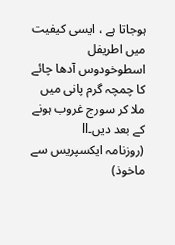ہوجاتا ہے ، ایسی کیفیت میں اطریفل اسطوخودوس آدھا چائے کا چمچہ گرم پانی میں ملا کر سورج غروب ہونے کے بعد دیں۔ll
(روزنامہ ایکسپریس سے ماخوذ)